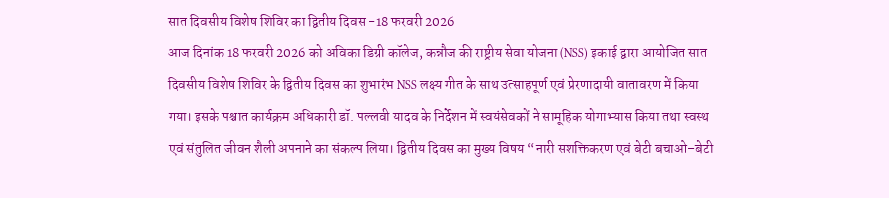सात दिवसीय विशेष शिविर का द्वितीय दिवस -18 फरवरी 2026
आज दिनांक 18 फरवरी 2026 को अविका डिग्री कॉलेज, कन्नौज की राष्ट्रीय सेवा योजना (NSS) इकाई द्वारा आयोजित सात दिवसीय विशेष शिविर के द्वितीय दिवस का शुभारंभ NSS लक्ष्य गीत के साथ उत्साहपूर्ण एवं प्रेरणादायी वातावरण में किया गया। इसके पश्चात कार्यक्रम अधिकारी डॉ. पल्लवी यादव के निर्देशन में स्वयंसेवकों ने सामूहिक योगाभ्यास किया तथा स्वस्थ एवं संतुलित जीवन शैली अपनाने का संकल्प लिया। द्वितीय दिवस का मुख्य विषय “नारी सशक्तिकरण एवं बेटी बचाओ–बेटी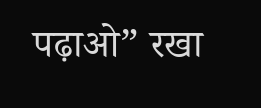पढ़ाओ” रखा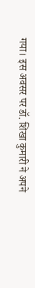गया। इस अवसर पर डॉ. शिखा कुमारी ने अपने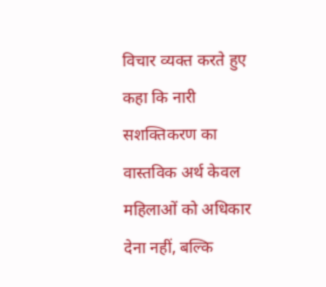विचार व्यक्त करते हुए कहा कि नारी सशक्तिकरण का वास्तविक अर्थ केवल महिलाओं को अधिकार देना नहीं, बल्कि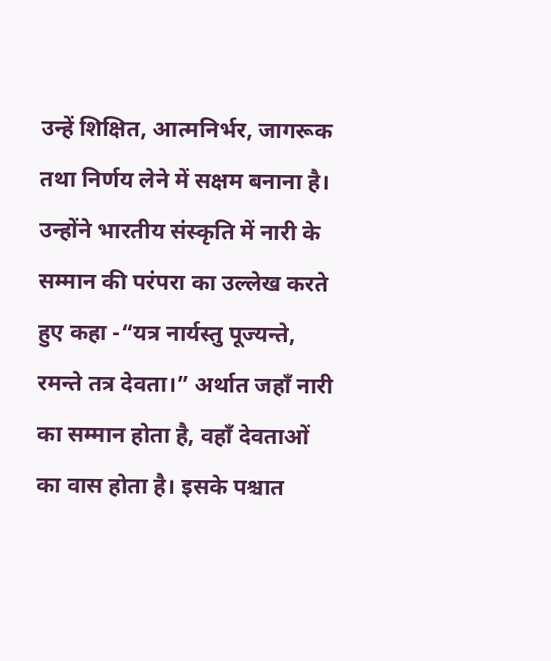उन्हें शिक्षित, आत्मनिर्भर, जागरूक तथा निर्णय लेने में सक्षम बनाना है। उन्होंने भारतीय संस्कृति में नारी के सम्मान की परंपरा का उल्लेख करते हुए कहा -“यत्र नार्यस्तु पूज्यन्ते, रमन्ते तत्र देवता।” अर्थात जहाँ नारी का सम्मान होता है, वहाँ देवताओं का वास होता है। इसके पश्चात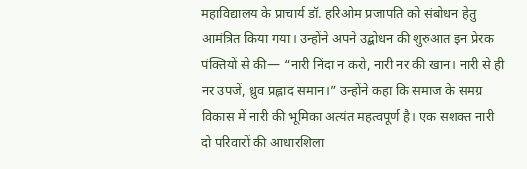महाविद्यालय के प्राचार्य डॉ. हरिओम प्रजापति को संबोधन हेतु आमंत्रित किया गया। उन्होंने अपने उद्बोधन की शुरुआत इन प्रेरक पंक्तियों से की— “नारी निंदा न करो, नारी नर की खान। नारी से ही नर उपजें, ध्रुव प्रह्लाद समान।” उन्होंने कहा कि समाज के समग्र विकास में नारी की भूमिका अत्यंत महत्वपूर्ण है। एक सशक्त नारी दो परिवारों की आधारशिला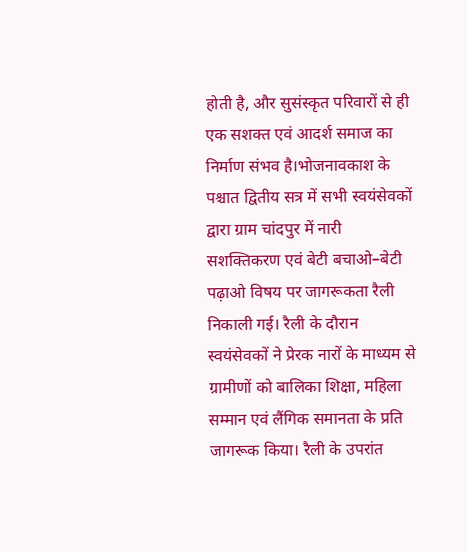होती है, और सुसंस्कृत परिवारों से ही एक सशक्त एवं आदर्श समाज का निर्माण संभव है।भोजनावकाश के पश्चात द्वितीय सत्र में सभी स्वयंसेवकों द्वारा ग्राम चांदपुर में नारी सशक्तिकरण एवं बेटी बचाओ–बेटी पढ़ाओ विषय पर जागरूकता रैली निकाली गई। रैली के दौरान स्वयंसेवकों ने प्रेरक नारों के माध्यम से ग्रामीणों को बालिका शिक्षा, महिला सम्मान एवं लैंगिक समानता के प्रति जागरूक किया। रैली के उपरांत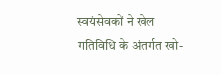स्वयंसेवकों ने खेल गतिविधि के अंतर्गत खो-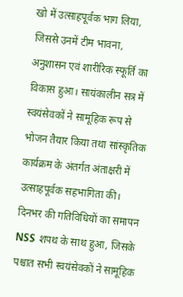खो में उत्साहपूर्वक भाग लिया, जिससे उनमें टीम भावना, अनुशासन एवं शारीरिक स्फूर्ति का विकास हुआ। सायंकालीन सत्र में स्वयंसेवकों ने सामूहिक रूप से भोजन तैयार किया तथा सांस्कृतिक कार्यक्रम के अंतर्गत अंताक्षरी में उत्साहपूर्वक सहभागिता की। दिनभर की गतिविधियों का समापन NSS शपथ के साथ हुआ, जिसके पश्चात सभी स्वयंसेवकों ने सामूहिक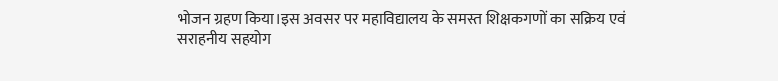भोजन ग्रहण किया।इस अवसर पर महाविद्यालय के समस्त शिक्षकगणों का सक्रिय एवं सराहनीय सहयोग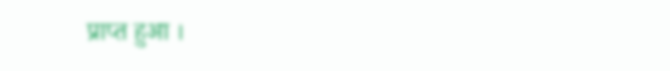प्राप्त हुआ ।